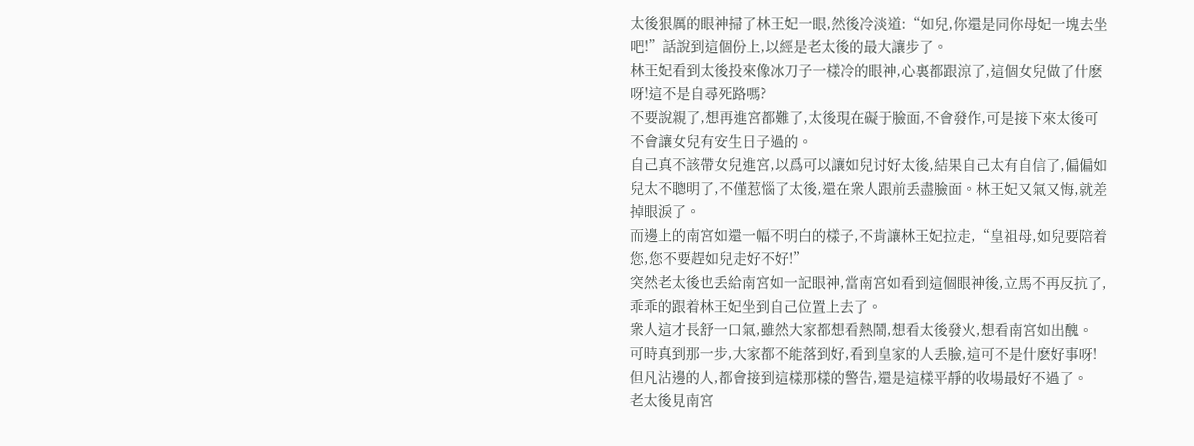太後狠厲的眼神掃了林王妃一眼,然後冷淡道:“如兒,你還是同你母妃一塊去坐吧!”話說到這個份上,以經是老太後的最大讓步了。
林王妃看到太後投來像冰刀子一樣冷的眼神,心裏都跟涼了,這個女兒做了什麽呀!這不是自尋死路嗎?
不要說親了,想再進宮都難了,太後現在礙于臉面,不會發作,可是接下來太後可不會讓女兒有安生日子過的。
自己真不該帶女兒進宮,以爲可以讓如兒讨好太後,結果自己太有自信了,偏偏如兒太不聰明了,不僅惹惱了太後,還在衆人跟前丢盡臉面。林王妃又氣又悔,就差掉眼淚了。
而邊上的南宮如還一幅不明白的樣子,不肯讓林王妃拉走,“皇祖母,如兒要陪着您,您不要趕如兒走好不好!”
突然老太後也丢給南宮如一記眼神,當南宮如看到這個眼神後,立馬不再反抗了,乖乖的跟着林王妃坐到自己位置上去了。
衆人這才長舒一口氣,雖然大家都想看熱鬧,想看太後發火,想看南宮如出醜。
可時真到那一步,大家都不能落到好,看到皇家的人丢臉,這可不是什麽好事呀!但凡沾邊的人,都會接到這樣那樣的警告,還是這樣平靜的收場最好不過了。
老太後見南宮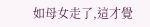如母女走了,這才覺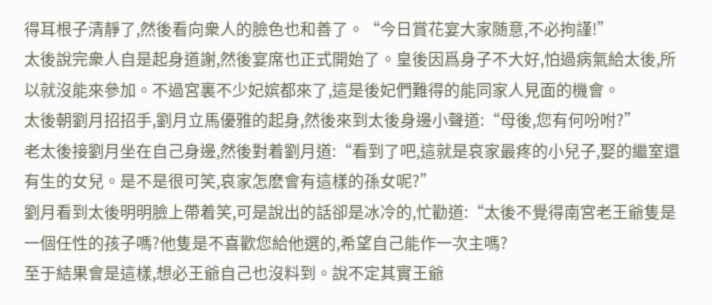得耳根子清靜了,然後看向衆人的臉色也和善了。“今日賞花宴大家随意,不必拘謹!”
太後說完衆人自是起身道謝,然後宴席也正式開始了。皇後因爲身子不大好,怕過病氣給太後,所以就沒能來參加。不過宮裏不少妃嫔都來了,這是後妃們難得的能同家人見面的機會。
太後朝劉月招招手,劉月立馬優雅的起身,然後來到太後身邊小聲道:“母後,您有何吩咐?”
老太後接劉月坐在自己身邊,然後對着劉月道:“看到了吧,這就是哀家最疼的小兒子,娶的繼室還有生的女兒。是不是很可笑,哀家怎麽會有這樣的孫女呢?”
劉月看到太後明明臉上帶着笑,可是說出的話卻是冰冷的,忙勸道:“太後不覺得南宮老王爺隻是一個任性的孩子嗎?他隻是不喜歡您給他選的,希望自己能作一次主嗎?
至于結果會是這樣,想必王爺自己也沒料到。說不定其實王爺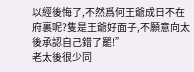以經後悔了,不然爲何王爺成日不在府裏呢?隻是王爺好面子,不願意向太後承認自己錯了罷!”
老太後很少同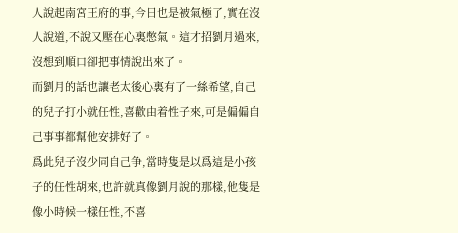人說起南宮王府的事,今日也是被氣極了,實在沒人說道,不說又壓在心裏憋氣。這才招劉月過來,沒想到順口卻把事情說出來了。
而劉月的話也讓老太後心裏有了一絲希望,自己的兒子打小就任性,喜歡由着性子來,可是偏偏自己事事都幫他安排好了。
爲此兒子沒少同自己争,當時隻是以爲這是小孩子的任性胡來,也許就真像劉月說的那樣,他隻是像小時候一樣任性,不喜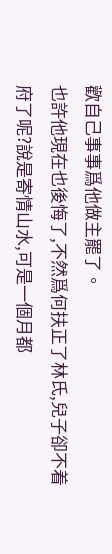歡自己事事爲他做主罷了。
也許他現在也後悔了,不然爲何扶正了林氏,兒子卻不着府了呢?說是寄情山水,可是一個月都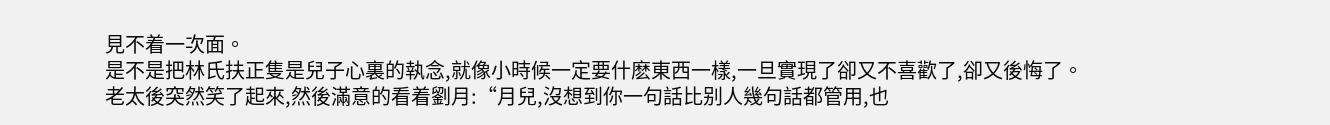見不着一次面。
是不是把林氏扶正隻是兒子心裏的執念,就像小時候一定要什麽東西一樣,一旦實現了卻又不喜歡了,卻又後悔了。
老太後突然笑了起來,然後滿意的看着劉月:“月兒,沒想到你一句話比别人幾句話都管用,也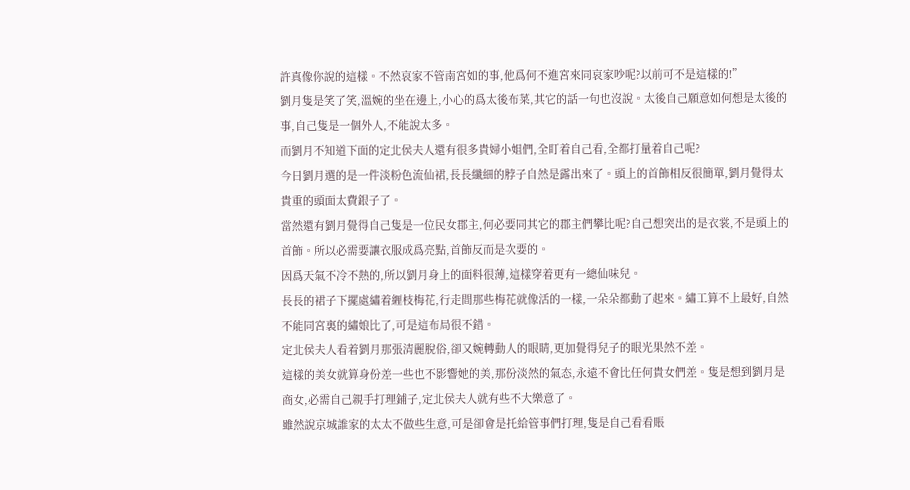許真像你說的這樣。不然哀家不管南宮如的事,他爲何不進宮來同哀家吵呢?以前可不是這樣的!”
劉月隻是笑了笑,溫婉的坐在邊上,小心的爲太後布菜,其它的話一句也沒說。太後自己願意如何想是太後的事,自己隻是一個外人,不能說太多。
而劉月不知道下面的定北侯夫人還有很多貴婦小姐們,全盯着自己看,全都打量着自己呢?
今日劉月選的是一件淡粉色流仙裙,長長纖細的脖子自然是露出來了。頭上的首飾相反很簡單,劉月覺得太貴重的頭面太費銀子了。
當然還有劉月覺得自己隻是一位民女郡主,何必要同其它的郡主們攀比呢?自己想突出的是衣裳,不是頭上的首飾。所以必需要讓衣服成爲亮點,首飾反而是次要的。
因爲天氣不冷不熱的,所以劉月身上的面料很薄,這樣穿着更有一總仙味兒。
長長的裙子下擺處繡着緾枝梅花,行走間那些梅花就像活的一樣,一朵朵都動了起來。繡工算不上最好,自然不能同宮裏的繡娘比了,可是這布局很不錯。
定北侯夫人看着劉月那張清麗脫俗,卻又婉轉動人的眼睛,更加覺得兒子的眼光果然不差。
這樣的美女就算身份差一些也不影響她的美,那份淡然的氣态,永遠不會比任何貴女們差。隻是想到劉月是商女,必需自己親手打理鋪子,定北侯夫人就有些不大樂意了。
雖然說京城誰家的太太不做些生意,可是卻會是托給管事們打理,隻是自己看看賬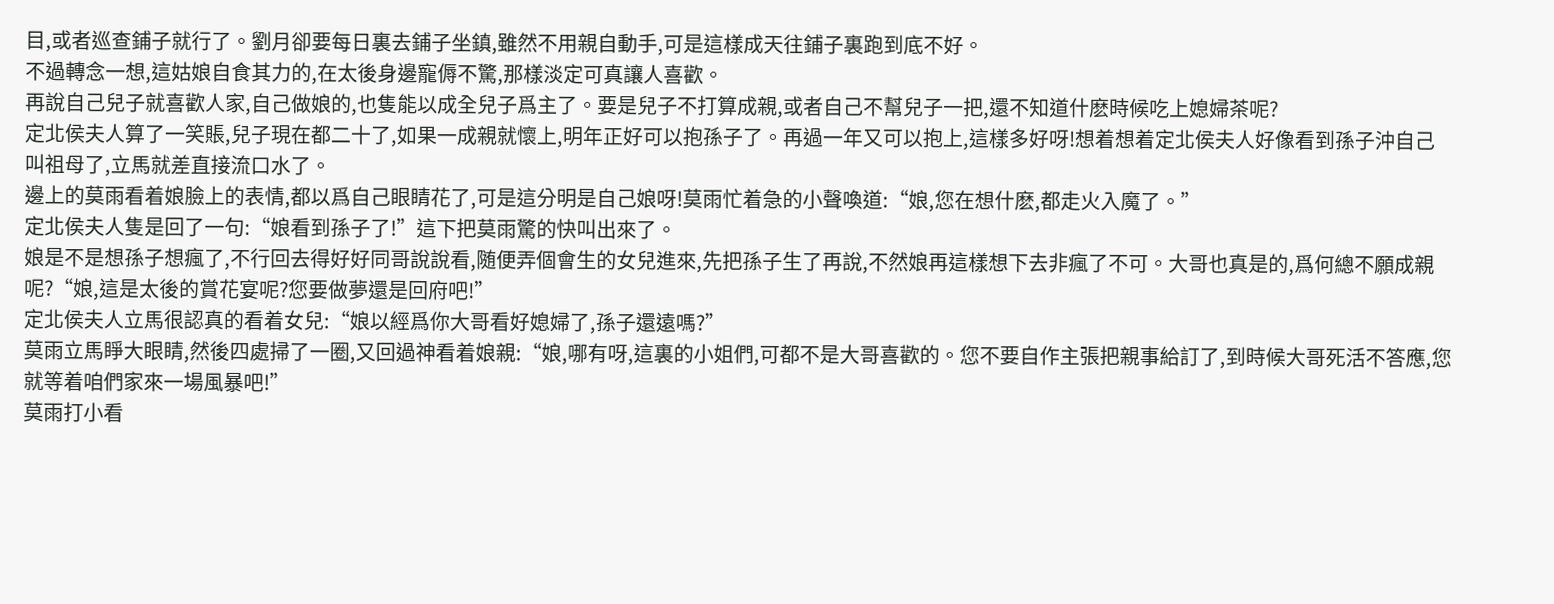目,或者巡查鋪子就行了。劉月卻要每日裏去鋪子坐鎮,雖然不用親自動手,可是這樣成天往鋪子裏跑到底不好。
不過轉念一想,這姑娘自食其力的,在太後身邊寵傉不驚,那樣淡定可真讓人喜歡。
再說自己兒子就喜歡人家,自己做娘的,也隻能以成全兒子爲主了。要是兒子不打算成親,或者自己不幫兒子一把,還不知道什麽時候吃上媳婦茶呢?
定北侯夫人算了一笑賬,兒子現在都二十了,如果一成親就懷上,明年正好可以抱孫子了。再過一年又可以抱上,這樣多好呀!想着想着定北侯夫人好像看到孫子沖自己叫祖母了,立馬就差直接流口水了。
邊上的莫雨看着娘臉上的表情,都以爲自己眼睛花了,可是這分明是自己娘呀!莫雨忙着急的小聲喚道:“娘,您在想什麽,都走火入魔了。”
定北侯夫人隻是回了一句:“娘看到孫子了!”這下把莫雨驚的快叫出來了。
娘是不是想孫子想瘋了,不行回去得好好同哥說說看,随便弄個會生的女兒進來,先把孫子生了再說,不然娘再這樣想下去非瘋了不可。大哥也真是的,爲何總不願成親呢?“娘,這是太後的賞花宴呢?您要做夢還是回府吧!”
定北侯夫人立馬很認真的看着女兒:“娘以經爲你大哥看好媳婦了,孫子還遠嗎?”
莫雨立馬睜大眼睛,然後四處掃了一圈,又回過神看着娘親:“娘,哪有呀,這裏的小姐們,可都不是大哥喜歡的。您不要自作主張把親事給訂了,到時候大哥死活不答應,您就等着咱們家來一場風暴吧!”
莫雨打小看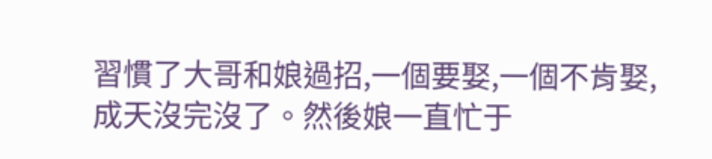習慣了大哥和娘過招,一個要娶,一個不肯娶,成天沒完沒了。然後娘一直忙于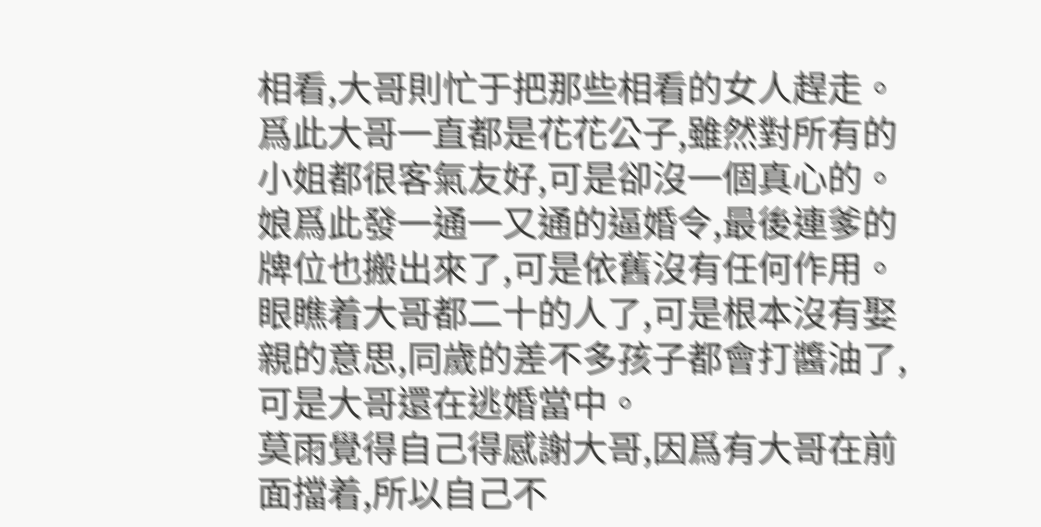相看,大哥則忙于把那些相看的女人趕走。
爲此大哥一直都是花花公子,雖然對所有的小姐都很客氣友好,可是卻沒一個真心的。娘爲此發一通一又通的逼婚令,最後連爹的牌位也搬出來了,可是依舊沒有任何作用。
眼瞧着大哥都二十的人了,可是根本沒有娶親的意思,同歲的差不多孩子都會打醬油了,可是大哥還在逃婚當中。
莫雨覺得自己得感謝大哥,因爲有大哥在前面擋着,所以自己不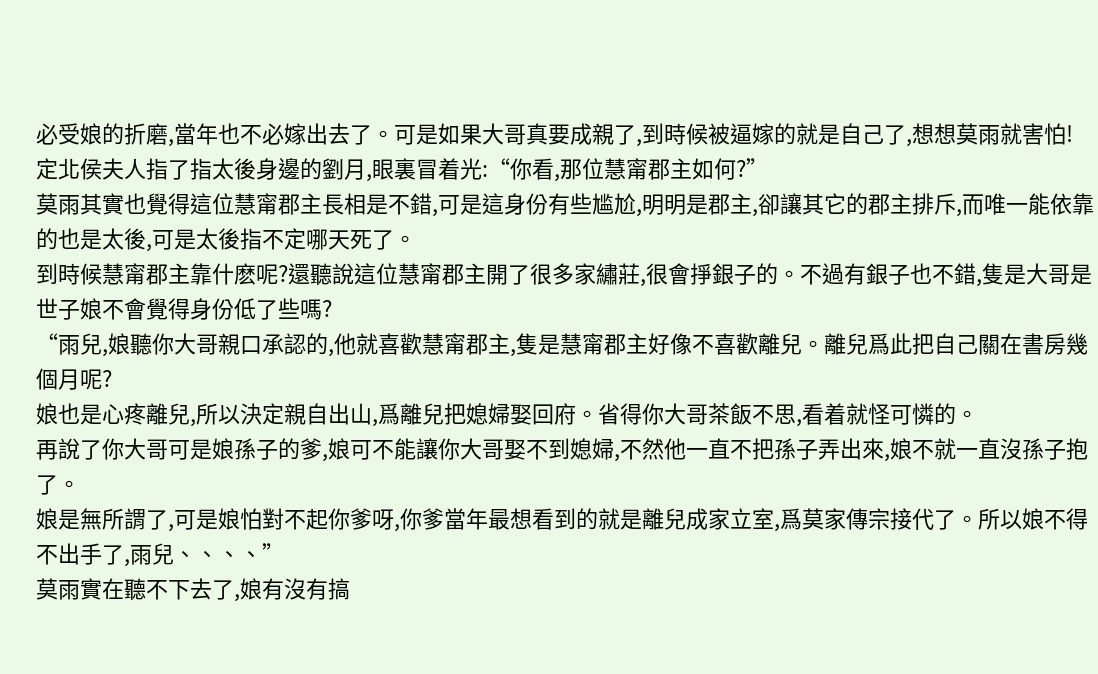必受娘的折磨,當年也不必嫁出去了。可是如果大哥真要成親了,到時候被逼嫁的就是自己了,想想莫雨就害怕!
定北侯夫人指了指太後身邊的劉月,眼裏冒着光:“你看,那位慧甯郡主如何?”
莫雨其實也覺得這位慧甯郡主長相是不錯,可是這身份有些尴尬,明明是郡主,卻讓其它的郡主排斥,而唯一能依靠的也是太後,可是太後指不定哪天死了。
到時候慧甯郡主靠什麽呢?還聽說這位慧甯郡主開了很多家繡莊,很會掙銀子的。不過有銀子也不錯,隻是大哥是世子娘不會覺得身份低了些嗎?
“雨兒,娘聽你大哥親口承認的,他就喜歡慧甯郡主,隻是慧甯郡主好像不喜歡離兒。離兒爲此把自己關在書房幾個月呢?
娘也是心疼離兒,所以決定親自出山,爲離兒把媳婦娶回府。省得你大哥茶飯不思,看着就怪可憐的。
再說了你大哥可是娘孫子的爹,娘可不能讓你大哥娶不到媳婦,不然他一直不把孫子弄出來,娘不就一直沒孫子抱了。
娘是無所謂了,可是娘怕對不起你爹呀,你爹當年最想看到的就是離兒成家立室,爲莫家傳宗接代了。所以娘不得不出手了,雨兒、、、、”
莫雨實在聽不下去了,娘有沒有搞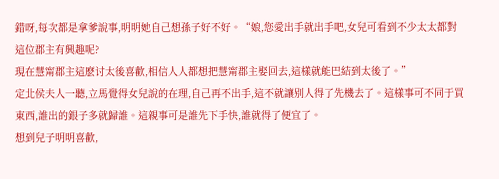錯呀,每次都是拿爹說事,明明她自己想孫子好不好。“娘,您愛出手就出手吧,女兒可看到不少太太都對這位郡主有興趣呢?
現在慧甯郡主這麽讨太後喜歡,相信人人都想把慧甯郡主娶回去,這樣就能巴結到太後了。”
定北侯夫人一聽,立馬覺得女兒說的在理,自己再不出手,這不就讓别人得了先機去了。這樣事可不同于買東西,誰出的銀子多就歸誰。這親事可是誰先下手快,誰就得了便宜了。
想到兒子明明喜歡,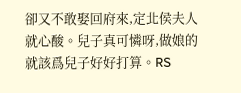卻又不敢娶回府來,定北侯夫人就心酸。兒子真可憐呀,做娘的就該爲兒子好好打算。RS